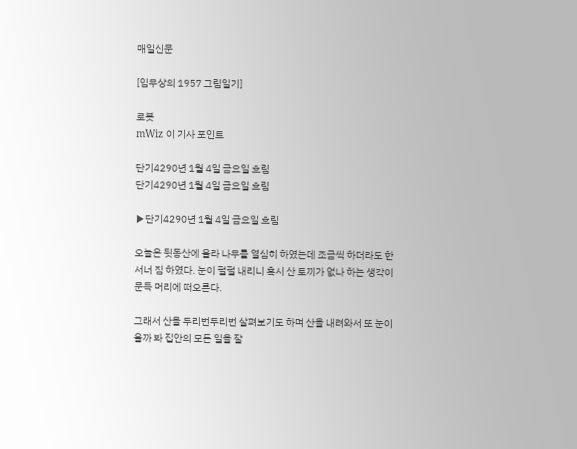매일신문

[임무상의 1957 그림일기]

로봇
mWiz 이 기사 포인트

단기4290년 1월 4일 금요일 흐림
단기4290년 1월 4일 금요일 흐림

▶단기4290년 1월 4일 금요일 흐림

오늘은 뒷동산에 올라 나무를 열심히 하였는데 조금씩 하더라도 한 서너 짐 하였다. 눈이 펄펄 내리니 혹시 산 토끼가 없나 하는 생각이 문득 머리에 떠오른다.

그래서 산을 두리번두리번 살펴보기도 하며 산을 내려와서 또 눈이 올까 봐 집안의 모든 일을 잘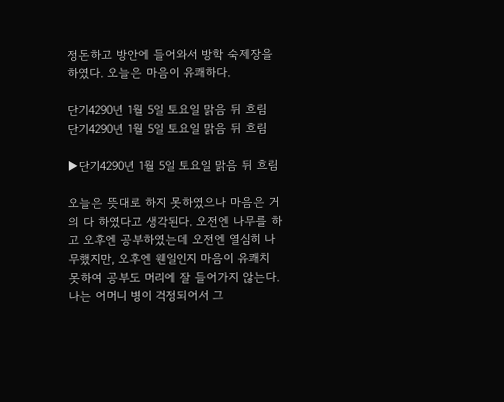정돈하고 방안에 들어와서 방학 숙제장을 하였다. 오늘은 마음이 유쾌하다.

단기4290년 1월 5일 토요일 맑음 뒤 흐림
단기4290년 1월 5일 토요일 맑음 뒤 흐림

▶단기4290년 1월 5일 토요일 맑음 뒤 흐림

오늘은 뜻대로 하지 못하였으나 마음은 거의 다 하였다고 생각된다. 오전엔 나무를 하고 오후엔 공부하였는데 오전엔 열심히 나무했지만, 오후엔 웬일인지 마음이 유쾌치 못하여 공부도 머리에 잘 들어가지 않는다. 나는 어머니 병이 걱정되어서 그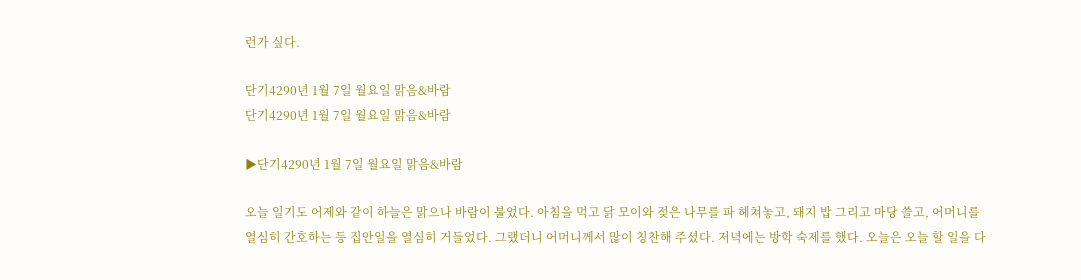런가 싶다.

단기4290년 1월 7일 월요일 맑음&바람
단기4290년 1월 7일 월요일 맑음&바람

▶단기4290년 1월 7일 월요일 맑음&바람

오늘 일기도 어제와 같이 하늘은 맑으나 바람이 불었다. 아침을 먹고 닭 모이와 젖은 나무를 파 헤쳐놓고, 돼지 밥 그리고 마당 쓸고, 어머니를 열심히 간호하는 등 집안일을 열심히 거들었다. 그랬더니 어머니께서 많이 칭찬해 주셨다. 저녁에는 방학 숙제를 했다. 오늘은 오늘 할 일을 다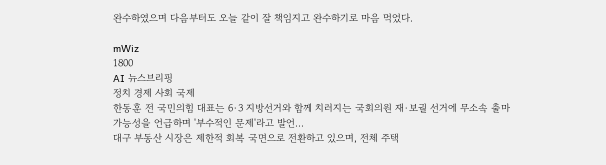완수하였으며 다음부터도 오늘 같이 잘 책임지고 완수하기로 마음 먹었다.

mWiz
1800
AI 뉴스브리핑
정치 경제 사회 국제
한동훈 전 국민의힘 대표는 6·3 지방선거와 함께 치러지는 국회의원 재·보궐 선거에 무소속 출마 가능성을 언급하며 '부수적인 문제'라고 발언...
대구 부동산 시장은 제한적 회복 국면으로 전환하고 있으며, 전체 주택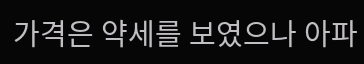가격은 약세를 보였으나 아파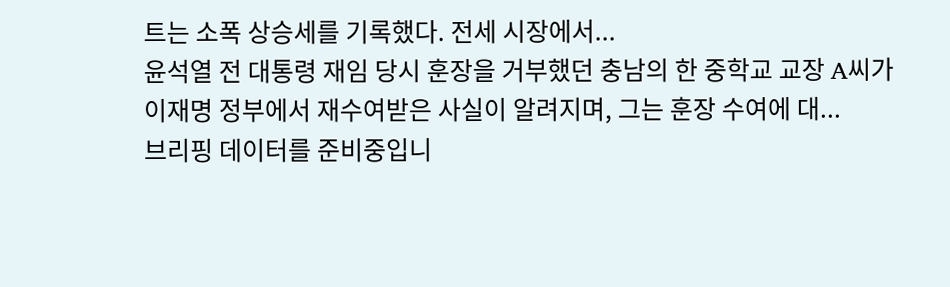트는 소폭 상승세를 기록했다. 전세 시장에서...
윤석열 전 대통령 재임 당시 훈장을 거부했던 충남의 한 중학교 교장 A씨가 이재명 정부에서 재수여받은 사실이 알려지며, 그는 훈장 수여에 대...
브리핑 데이터를 준비중입니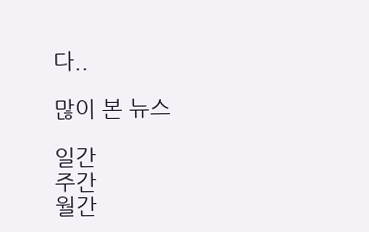다..

많이 본 뉴스

일간
주간
월간